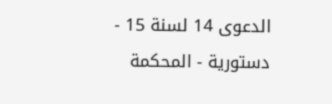الدعوى 14 لسنة 15 - دستورية - المحكمة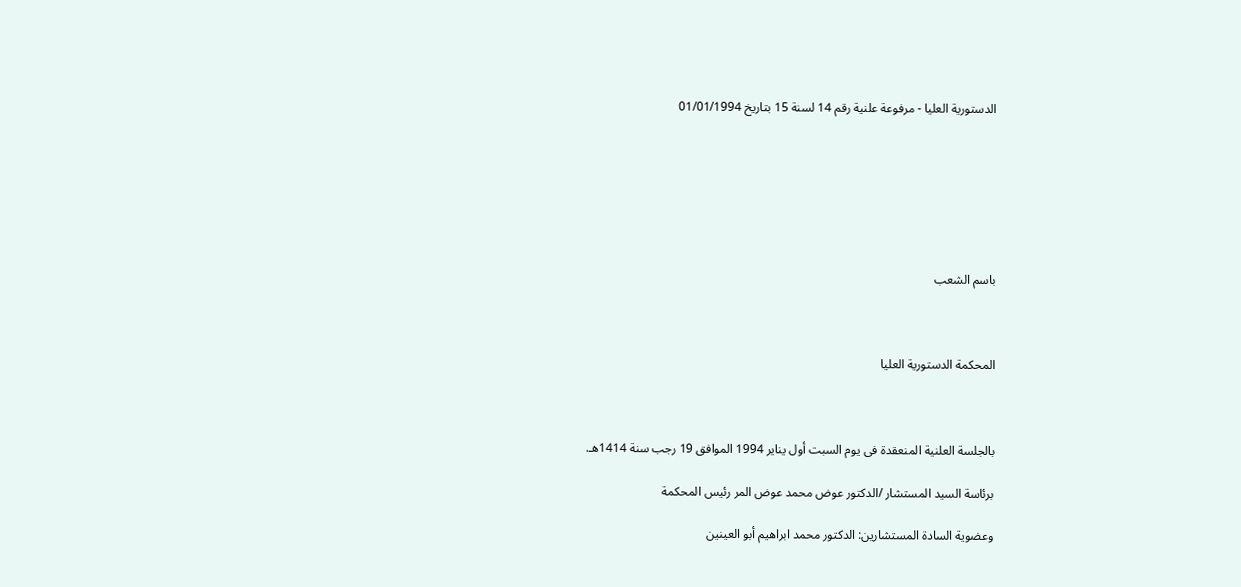الدستورية العليا - مرفوعة علنية رقم 14 لسنة 15 بتاريخ 01/01/1994







باسم الشعب



المحكمة الدستورية العليا



بالجلسة العلنية المنعقدة فى يوم السبت أول يناير 1994 الموافق 19 رجب سنة 1414هـ.

برئاسة السيد المستشار /الدكتور عوض محمد عوض المر رئيس المحكمة

وعضوية السادة المستشارين: الدكتور محمد ابراهيم أبو العينين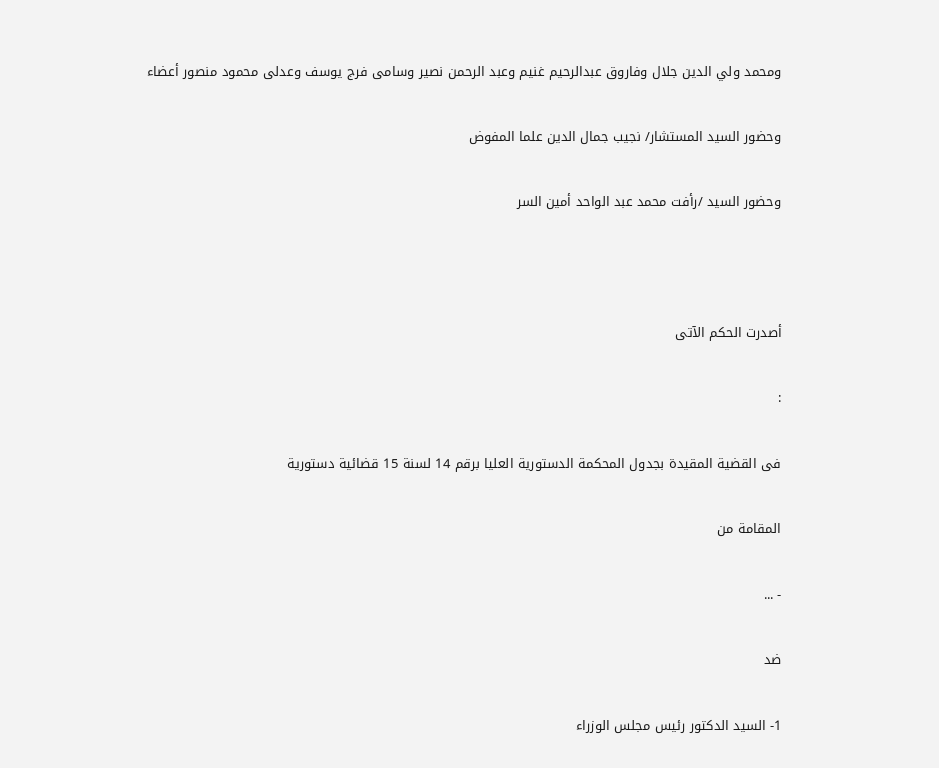ومحمد ولي الدين جلال وفاروق عبدالرحيم غنيم وعبد الرحمن نصير وسامى فرج يوسف وعدلى محمود منصور أعضاء

وحضور السيد المستشار/ نجيب جمال الدين علما المفوض

وحضور السيد /رأفت محمد عبد الواحد أمين السر



أصدرت الحكم الآتى

:

فى القضية المقيدة بجدول المحكمة الدستورية العليا برقم 14 لسنة 15 قضائية دستورية

المقامة من

- ...

ضد

1- السيد الدكتور رئيس مجلس الوزراء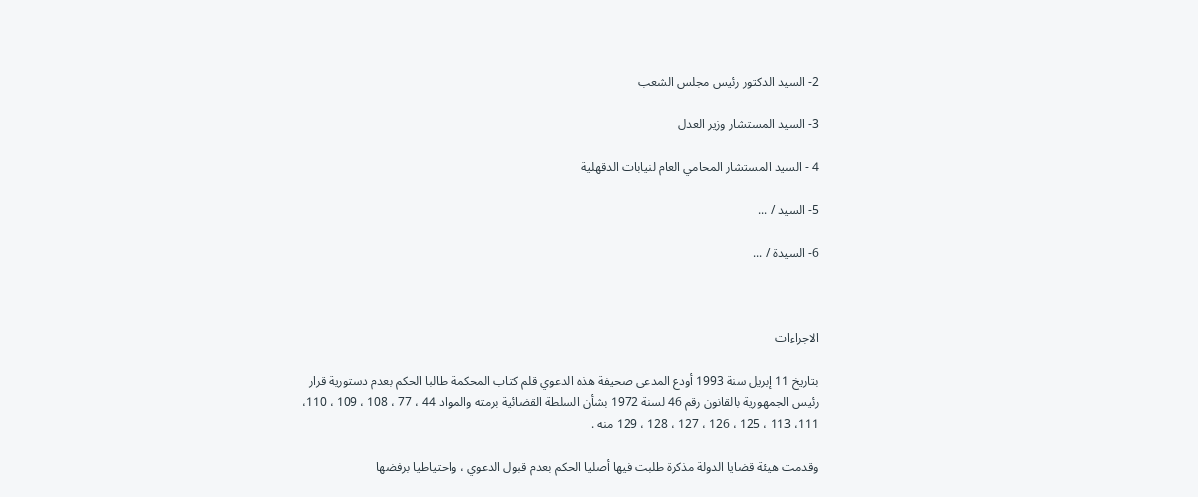2- السيد الدكتور رئيس مجلس الشعب

3- السيد المستشار وزير العدل

4 - السيد المستشار المحامي العام لنيابات الدقهلية

5- السيد / ...

6- السيدة / ...



الاجراءات

بتاريخ 11 إبريل سنة 1993 أودع المدعى صحيفة هذه الدعوي قلم كتاب المحكمة طالبا الحكم بعدم دستورية قرار رئيس الجمهورية بالقانون رقم 46 لسنة 1972 بشأن السلطة القضائية برمته والمواد 44 ، 77 ، 108 ، 109 ، 110، 111، 113 ، 125 ، 126 ، 127 ، 128 ، 129 منه .

وقدمت هيئة قضايا الدولة مذكرة طلبت فيها أصليا الحكم بعدم قبول الدعوي ، واحتياطيا برفضها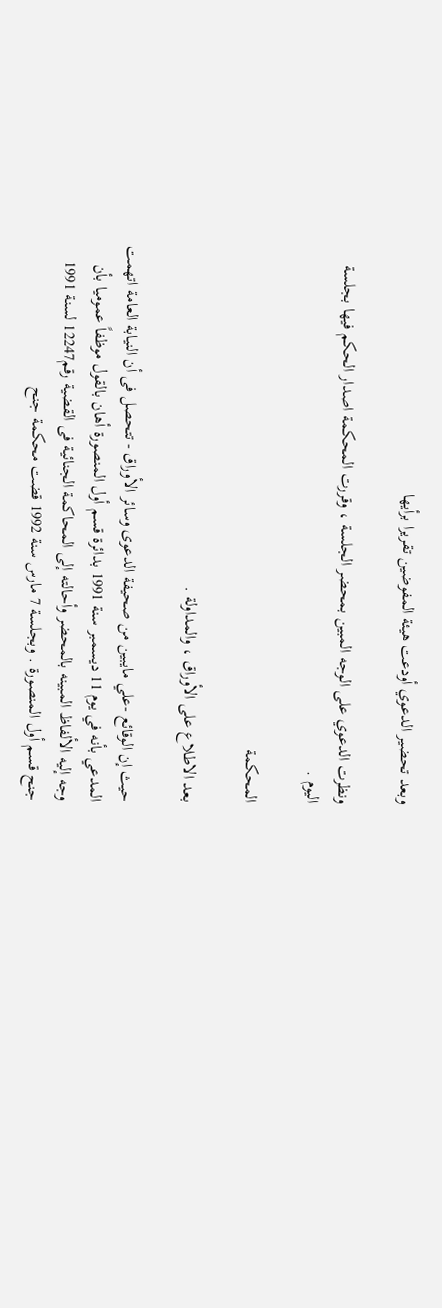وبعد تحضير الدعوي أودعت هيئة المفوضين تقريرا برأيها

ونظرت الدعوي على الوجه المبين بمحضر الجلسة ، وقررت المحكمة اصدار الحكم فيها بجلسة اليوم .

المحكمة

بعد الاطلاع على الأوراق ، والمداولة .

حيث إن الوقائع -علي مايبين من صحيفة الدعوى وسائر الأوراق - تتحصل فى أن النيابة العامة اتهمت المدعي بأنه في يوم 11 ديسمبر سنة 1991 بدائرة قسم أول المنصورة أهان بالقول موظفاً عموميا بأن وجه إليه الألفاظ المبينه بالمحضر وأحالته إلى المحاكمة الجنائية فى القضية رقم12247 لسنة 1991 جنح قسم أول المنصورة . وبجلسة 7 مارس سنة 1992 قضت محكمة جنح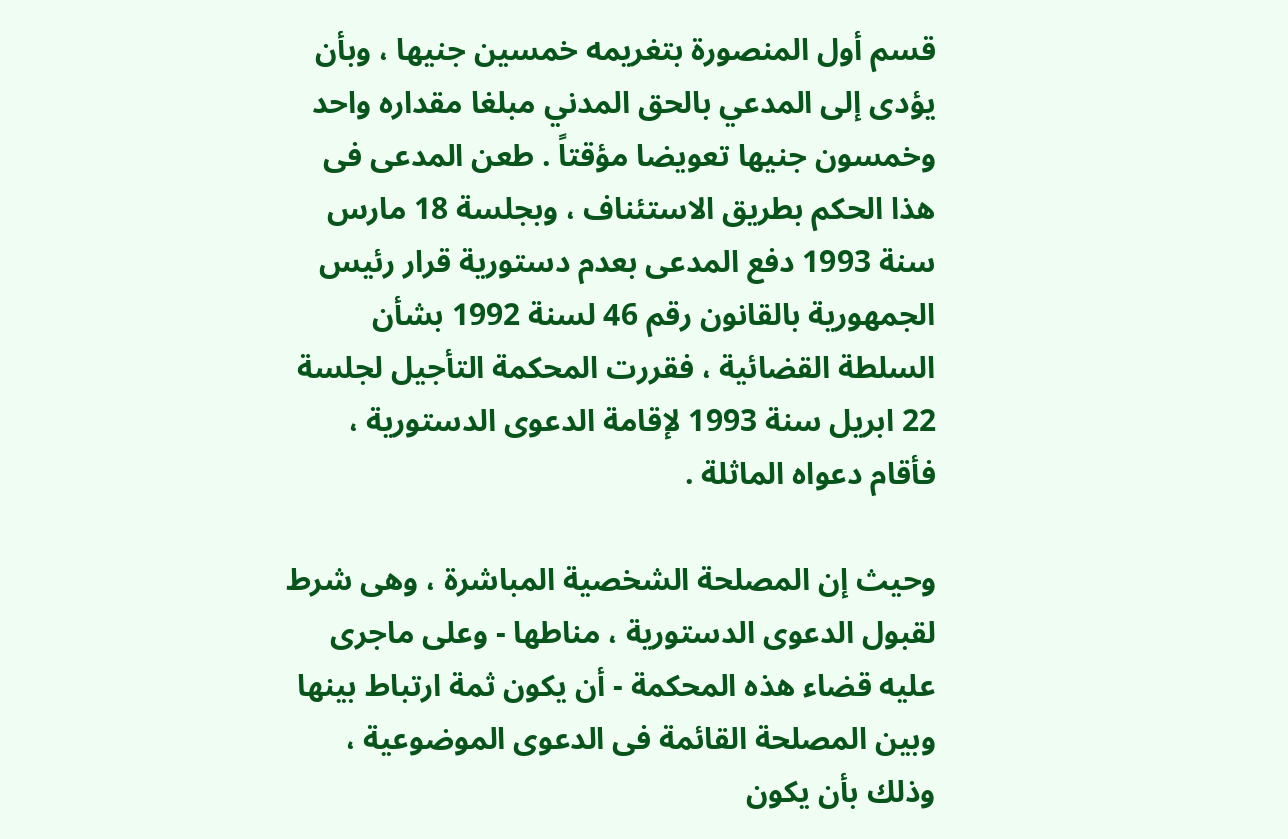قسم أول المنصورة بتغريمه خمسين جنيها ، وبأن يؤدى إلى المدعي بالحق المدني مبلغا مقداره واحد وخمسون جنيها تعويضا مؤقتاً . طعن المدعى فى هذا الحكم بطريق الاستئناف ، وبجلسة 18 مارس سنة 1993 دفع المدعى بعدم دستورية قرار رئيس الجمهورية بالقانون رقم 46 لسنة 1992 بشأن السلطة القضائية ، فقررت المحكمة التأجيل لجلسة 22 ابريل سنة 1993 لإقامة الدعوى الدستورية ، فأقام دعواه الماثلة .

وحيث إن المصلحة الشخصية المباشرة ، وهى شرط لقبول الدعوى الدستورية ، مناطها - وعلى ماجرى عليه قضاء هذه المحكمة - أن يكون ثمة ارتباط بينها وبين المصلحة القائمة فى الدعوى الموضوعية ، وذلك بأن يكون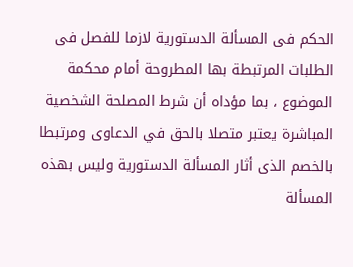الحكم فى المسألة الدستورية لازما للفصل فى الطلبات المرتبطة بها المطروحة أمام محكمة الموضوع ، بما مؤداه أن شرط المصلحة الشخصية المباشرة يعتبر متصلا بالحق في الدعاوى ومرتبطا بالخصم الذى أثار المسألة الدستورية وليس بهذه المسألة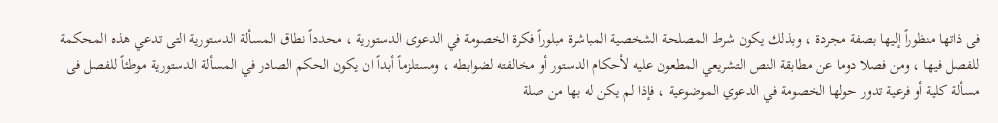فى ذاتها منظوراً إليها بصفة مجردة ، وبذلك يكون شرط المصلحة الشخصية المباشرة مبلوراً فكرة الخصومة في الدعوى الدستورية ، محدداً نطاق المسألة الدستورية التى تدعي هذه المحكمة للفصل فيها ، ومن فصلا دوما عن مطابقة النص التشريعي المطعون عليه لأحكام الدستور أو مخالفته لضوابطه ، ومستلزماً أبداً ان يكون الحكم الصادر في المسألة الدستورية موطئاً للفصل فى مسألة كلية أو فرعية تدور حولها الخصومة في الدعوي الموضوعية ، فإذا لم يكن له بها من صلة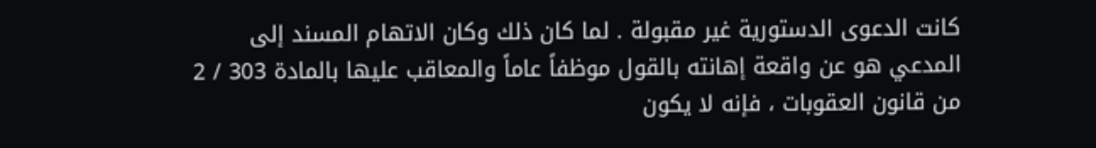كانت الدعوى الدستورية غير مقبولة . لما كان ذلك وكان الاتهام المسند إلى المدعي هو عن واقعة إهانته بالقول موظفاً عاماً والمعاقب عليها بالمادة 303 / 2 من قانون العقوبات ، فإنه لا يكون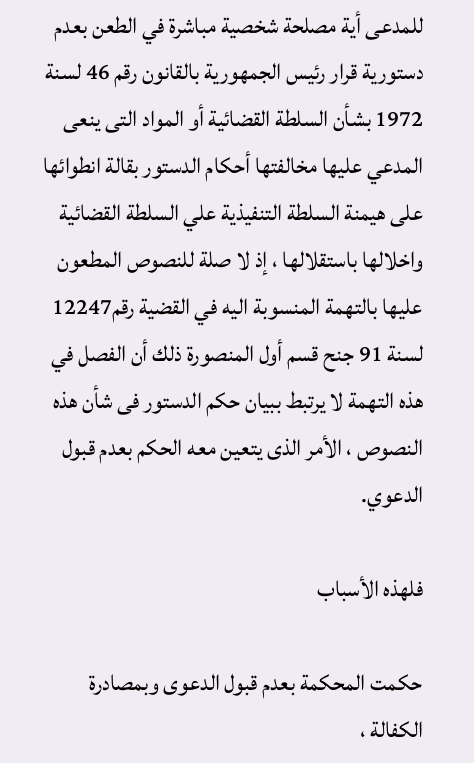للمدعى أية مصلحة شخصية مباشرة في الطعن بعدم دستورية قرار رئيس الجمهورية بالقانون رقم 46 لسنة 1972 بشأن السلطة القضائية أو المواد التى ينعى المدعي عليها مخالفتها أحكام الدستور بقالة انطوائها على هيمنة السلطة التنفيذية علي السلطة القضائية واخلالها باستقلالها ، إذ لا صلة للنصوص المطعون عليها بالتهمة المنسوبة اليه في القضية رقم12247 لسنة 91 جنح قسم أول المنصورة ذلك أن الفصل في هذه التهمة لا يرتبط ببيان حكم الدستور فى شأن هذه النصوص ، الأمر الذى يتعين معه الحكم بعدم قبول الدعوي.

فلهذه الأسباب

حكمت المحكمة بعدم قبول الدعوى وبمصادرة الكفالة ،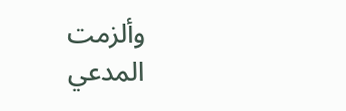وألزمت المدعي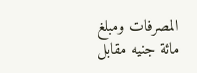المصرفات ومبلغ مائة جنيه مقابل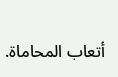أتعاب المحاماة.